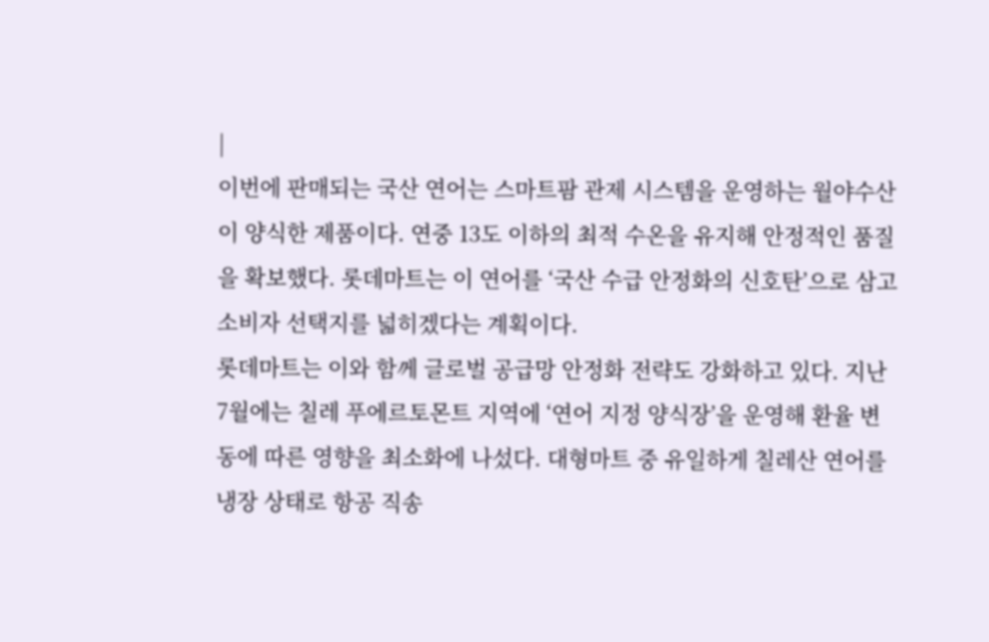|
이번에 판매되는 국산 연어는 스마트팜 관제 시스템을 운영하는 월야수산이 양식한 제품이다. 연중 13도 이하의 최적 수온을 유지해 안정적인 품질을 확보했다. 롯데마트는 이 연어를 ‘국산 수급 안정화의 신호탄’으로 삼고 소비자 선택지를 넓히겠다는 계획이다.
롯데마트는 이와 함께 글로벌 공급망 안정화 전략도 강화하고 있다. 지난 7월에는 칠레 푸에르토몬트 지역에 ‘연어 지정 양식장’을 운영해 환율 변동에 따른 영향을 최소화에 나섰다. 대형마트 중 유일하게 칠레산 연어를 냉장 상태로 항공 직송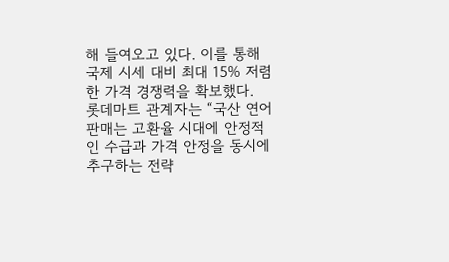해 들여오고 있다. 이를 통해 국제 시세 대비 최대 15% 저렴한 가격 경쟁력을 확보했다.
롯데마트 관계자는 “국산 연어 판매는 고환율 시대에 안정적인 수급과 가격 안정을 동시에 추구하는 전략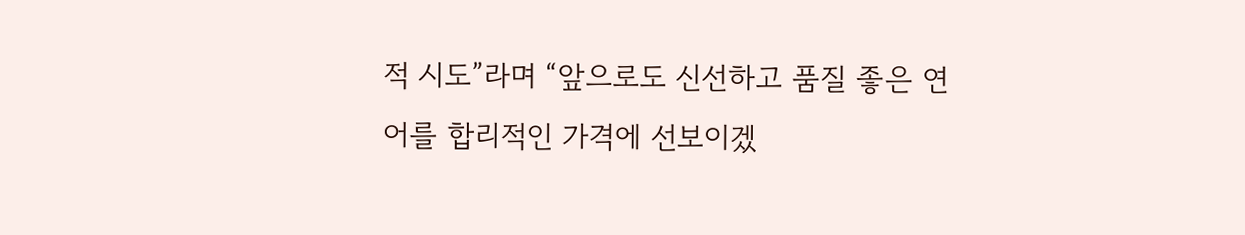적 시도”라며 “앞으로도 신선하고 품질 좋은 연어를 합리적인 가격에 선보이겠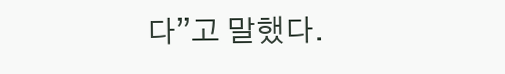다”고 말했다.